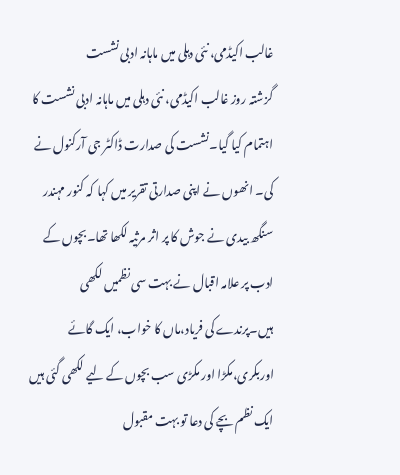غالب اکیڈمی، نئی دہلی میں ماہانہ ادبی نشست
گزشتہ روز غالب اکیڈمی، نئی دہلی میں ماہانہ ادبی نشست کا اہتمام کیا گیا۔نشست کی صدارت ڈاکٹر جی آرکنول نے کی۔ انھوں نے اپنی صدارتی تقریر میں کہا کہ کنور مہندر سنگھ بیدی نے جوش کا پر اثر مرثیہ لکھا تھا۔بچوں کے ادب پر علامہ اقبال نے بہت سی نظمیں لکھی ہیں۔پرندے کی فریاد،ماں کا خواب، ایک گائے اوربکری،مکڑا اور مکڑی سب بچوں کے لیے لکھی گئی ہیں ایک نظم بچے کی دعا تو بہت مقبول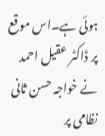ہوئی ہے۔اس موقع پر ڈاکٹر عقیل احمد نے خواجہ حسن ثانی نظامی پر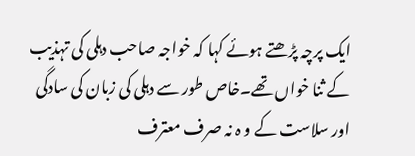ایک پرچہ پڑھتے ہوئے کہا کہ خواجہ صاحب دہلی کی تہذیب کے ثنا خواں تھے۔خاص طور سے دہلی کی زبان کی سادگی اور سلاست کے و ہ نہ صرف معترف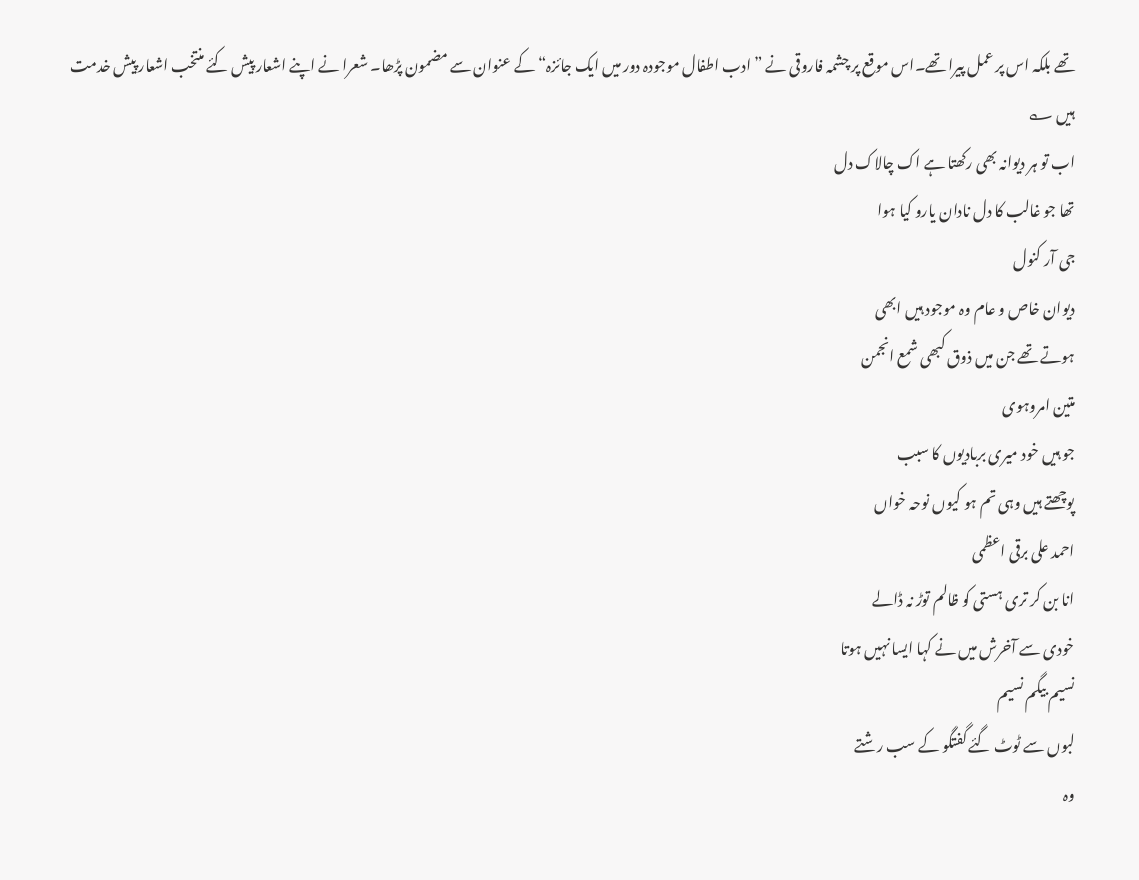تھے بلکہ اس پر عمل پیرا تھے۔اس موقع پر چشمہ فاروقی نے ”ادب اطفال موجودہ دور میں ایک جائزہ“ کے عنوان سے مضمون پڑھا۔ شعرا نے اپنے اشعار پیش کئے منتخب اشعار پیش خدمت ہیں ؎
اب تو ہر دیوانہ بھی رکھتا ہے اک چالاک دل
تھا جو غالب کا دل نادان یارو کیا ہوا
جی آر کنول
دیوان خاص و عام وہ موجود ہیں ابھی
ہوتے تھے جن میں ذوق کبھی شمع انجمن
متین امروہوی
جو ہیں خود میری بربادیوں کا سبب
پوچھتے ہیں وہی تم ہو کیوں نوحہ خواں
احمد علی برقی اعظمی
انا بن کر تری ہستی کو ظالم توڑ نہ ڈالے
خودی سے آخرش میں نے کہا ایسا نہیں ہوتا
نسیم بیگم نسیم
لبوں سے ٹوٹ گئے گفتگو کے سب رشتے
وہ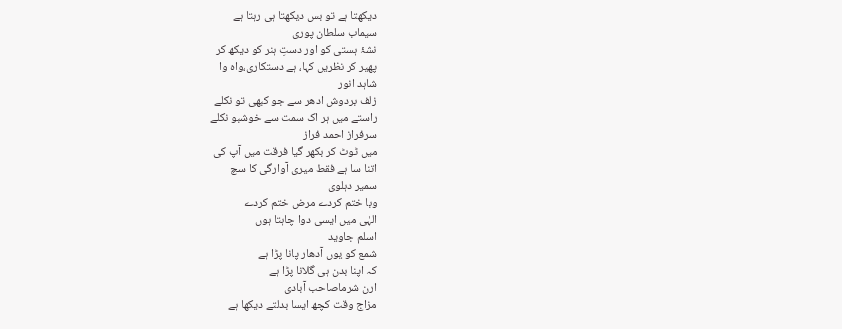دیکھتا ہے تو بس دیکھتا ہی رہتا ہے
سیماب سلطان پوری
نشۂ ہستی کو اور دستِ ہنر کو دیکھ کر
پھیر کر نظریں کہا، ہے دستکاری،واہ وا
شاہد انور
زلف بردوش ادھر سے جو کبھی تو نکلے
راستے میں ہر اک سمت سے خوشبو نکلے
سرفراز احمد فراز
میں ٹوٹ کر بکھر گیا فرقت میں آپ کی
اتنا سا ہے فقط میری آوارگی کا سچ
سمیر دہلوی
وبا ختم کردے مرض ختم کردے
الہٰی میں ایسی دوا چاہتا ہوں
اسلم جاوید
شمع کو یوں آدھار پانا پڑا ہے
کہ اپنا بدن ہی گلانا پڑا ہے
ارن شرماصاحب آبادی
مزاج وقت کچھ ایسا بدلتے دیکھا ہے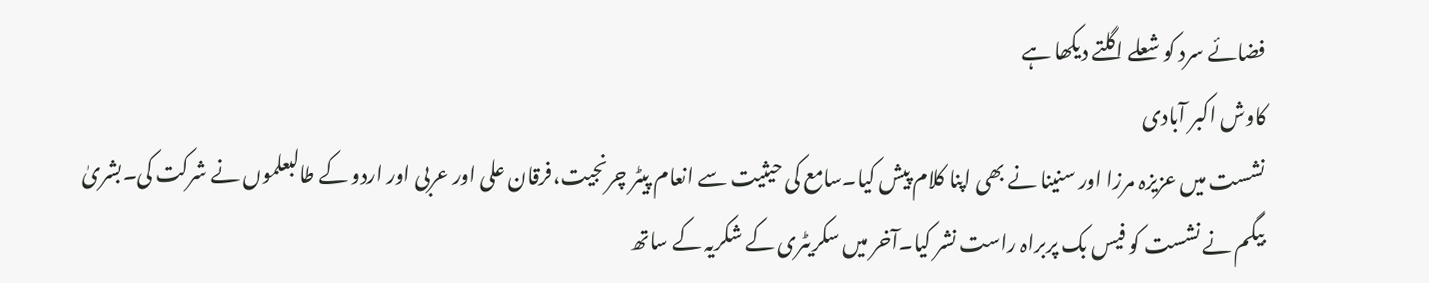فضائے سرد کو شعلے اگلتے دیکھا ہے
کاوش اکبر آبادی
نشست میں عزیزہ مرزا اور سنینا نے بھی اپنا کلام پیش کیا۔سامع کی حیثیت سے انعام پیٹر چرنجیت،فرقان علی اور عربی اور اردو کے طالبعلموں نے شرکت کی۔بشریٰ بیگم نے نشست کو فیس بک پربراہ راست نشر کیا۔آخر میں سکریٹری کے شکریہ کے ساتھ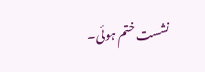نشست ختم ہوئی۔